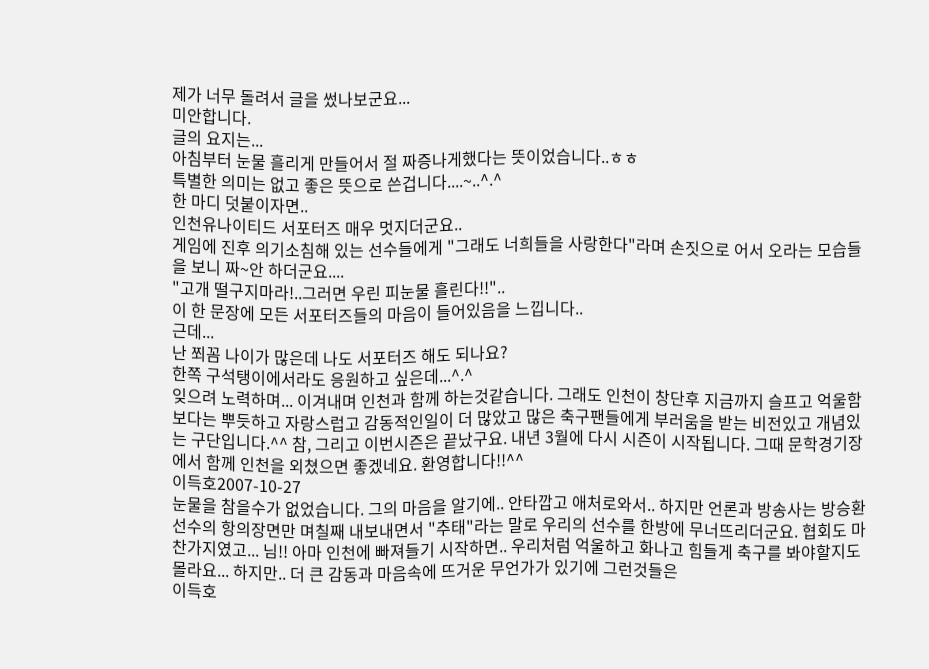제가 너무 돌려서 글을 썼나보군요...
미안합니다.
글의 요지는...
아침부터 눈물 흘리게 만들어서 절 짜증나게했다는 뜻이었습니다..ㅎㅎ
특별한 의미는 없고 좋은 뜻으로 쓴겁니다....~..^.^
한 마디 덧붙이자면..
인천유나이티드 서포터즈 매우 멋지더군요..
게임에 진후 의기소침해 있는 선수들에게 "그래도 너희들을 사랑한다"라며 손짓으로 어서 오라는 모습들을 보니 짜~안 하더군요....
"고개 떨구지마라!..그러면 우린 피눈물 흘린다!!"..
이 한 문장에 모든 서포터즈들의 마음이 들어있음을 느낍니다..
근데...
난 쬐꼼 나이가 많은데 나도 서포터즈 해도 되나요?
한쪽 구석탱이에서라도 응원하고 싶은데...^.^
잊으려 노력하며... 이겨내며 인천과 함께 하는것같습니다. 그래도 인천이 창단후 지금까지 슬프고 억울함보다는 뿌듯하고 자랑스럽고 감동적인일이 더 많았고 많은 축구팬들에게 부러움을 받는 비전있고 개념있는 구단입니다.^^ 참, 그리고 이번시즌은 끝났구요. 내년 3월에 다시 시즌이 시작됩니다. 그때 문학경기장에서 함께 인천을 외쳤으면 좋겠네요. 환영합니다!!^^
이득호2007-10-27
눈물을 참을수가 없었습니다. 그의 마음을 알기에.. 안타깝고 애처로와서.. 하지만 언론과 방송사는 방승환선수의 항의장면만 며칠째 내보내면서 "추태"라는 말로 우리의 선수를 한방에 무너뜨리더군요. 협회도 마찬가지였고... 님!! 아마 인천에 빠져들기 시작하면.. 우리처럼 억울하고 화나고 힘들게 축구를 봐야할지도 몰라요... 하지만.. 더 큰 감동과 마음속에 뜨거운 무언가가 있기에 그런것들은
이득호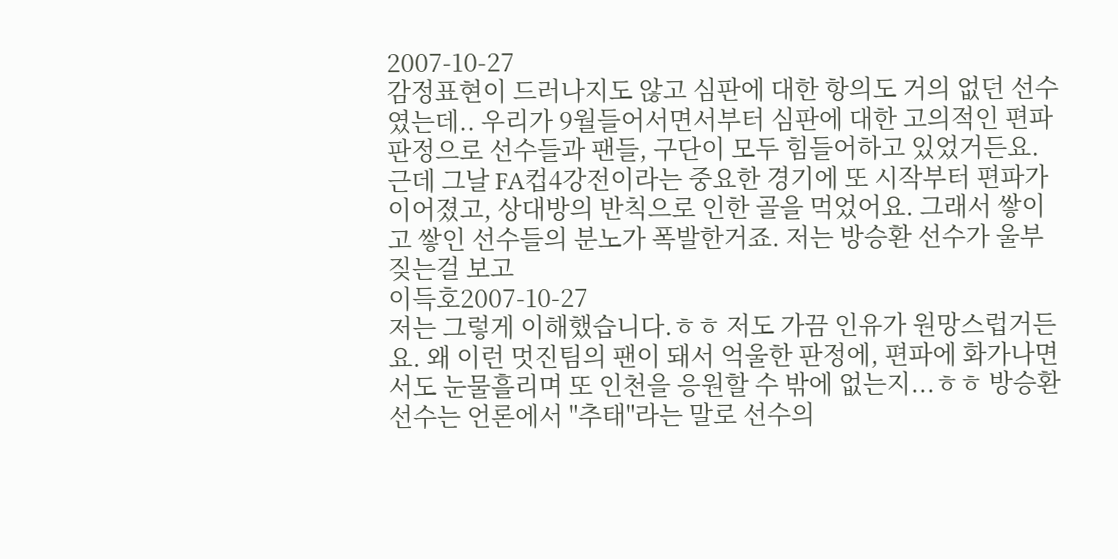2007-10-27
감정표현이 드러나지도 않고 심판에 대한 항의도 거의 없던 선수였는데.. 우리가 9월들어서면서부터 심판에 대한 고의적인 편파판정으로 선수들과 팬들, 구단이 모두 힘들어하고 있었거든요. 근데 그날 FA컵4강전이라는 중요한 경기에 또 시작부터 편파가 이어졌고, 상대방의 반칙으로 인한 골을 먹었어요. 그래서 쌓이고 쌓인 선수들의 분노가 폭발한거죠. 저는 방승환 선수가 울부짖는걸 보고
이득호2007-10-27
저는 그렇게 이해했습니다.ㅎㅎ 저도 가끔 인유가 원망스럽거든요. 왜 이런 멋진팀의 팬이 돼서 억울한 판정에, 편파에 화가나면서도 눈물흘리며 또 인천을 응원할 수 밖에 없는지...ㅎㅎ 방승환선수는 언론에서 "추태"라는 말로 선수의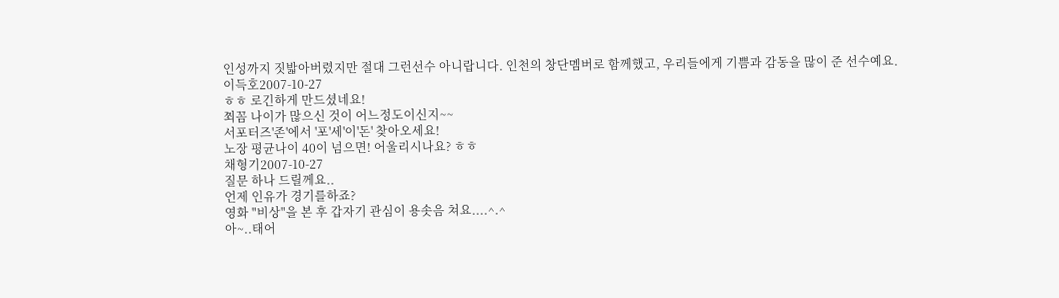인성까지 짓밟아버렸지만 절대 그런선수 아니랍니다. 인천의 창단멤버로 함께했고, 우리들에게 기쁨과 감동을 많이 준 선수예요.
이득호2007-10-27
ㅎㅎ 로긴하게 만드셨네요!
쬐꼼 나이가 많으신 것이 어느정도이신지~~
서포터즈'존'에서 '포'세'이'돈' 찾아오세요!
노장 평균나이 40이 넘으면! 어울리시나요? ㅎㅎ
채형기2007-10-27
질문 하나 드릴께요..
언제 인유가 경기를하죠?
영화 "비상"을 본 후 갑자기 관심이 용솟음 쳐요....^.^
아~..태어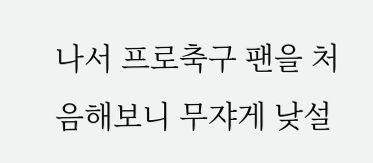나서 프로축구 팬을 처음해보니 무쟈게 낮설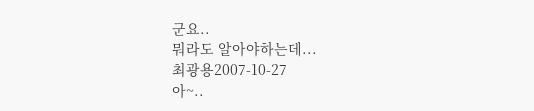군요..
뭐라도 알아야하는데...
최광용2007-10-27
아~..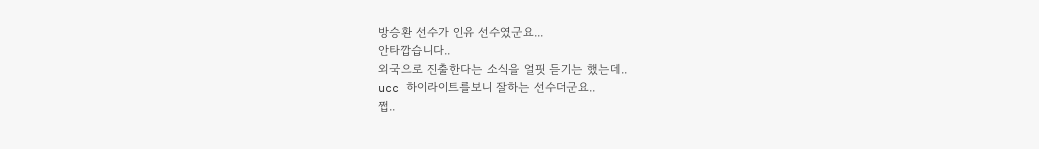방승환 선수가 인유 선수였군요...
안타깝습니다..
외국으로 진출한다는 소식을 얼핏 듣기는 했는데..
ucc 하이라이트를보니 잘하는 선수더군요..
쩝..